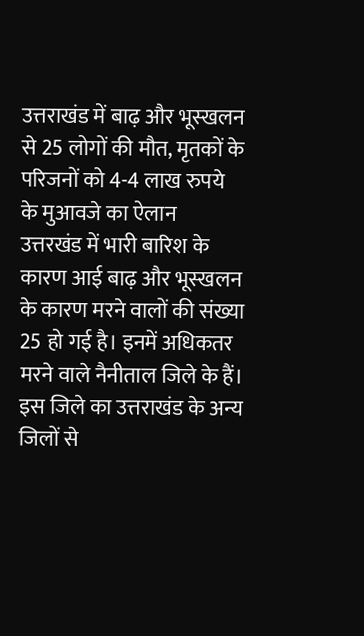उत्तराखंड में बाढ़ और भूस्खलन से 25 लोगों की मौत, मृतकों के परिजनों को 4-4 लाख रुपये के मुआवजे का ऐलान
उत्तरखंड में भारी बारिश के कारण आई बाढ़ और भूस्खलन के कारण मरने वालों की संख्या 25 हो गई है। इनमें अधिकतर मरने वाले नैनीताल जिले के हैं। इस जिले का उत्तराखंड के अन्य जिलों से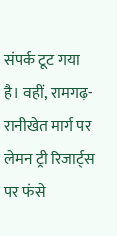संपर्क टूट गया है। वहीं, रामगढ़- रानीखेत मार्ग पर लेमन ट्री रिजार्ट्स पर फंसे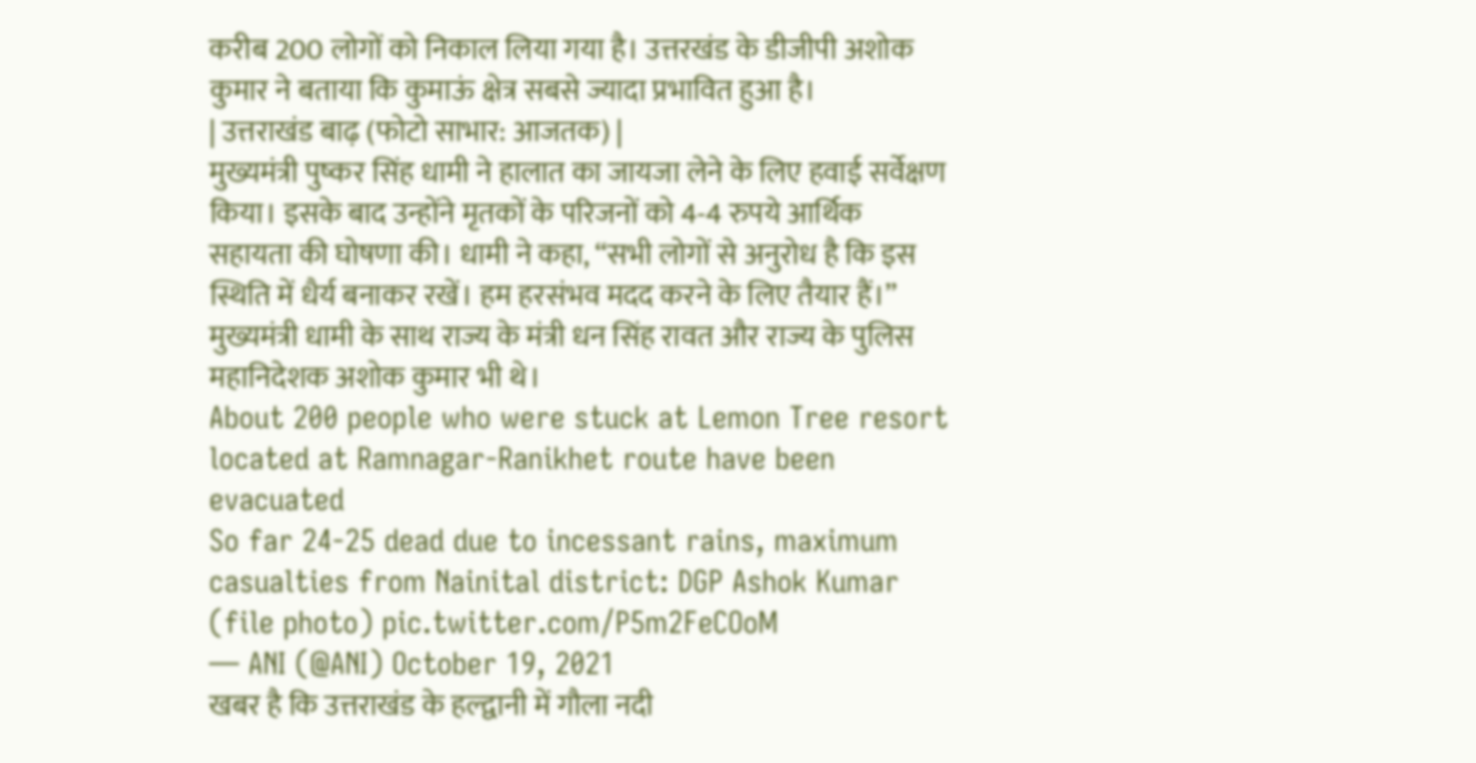करीब 200 लोगों को निकाल लिया गया है। उत्तरखंड के डीजीपी अशोक कुमार ने बताया कि कुमाऊं क्षेत्र सबसे ज्यादा प्रभावित हुआ है।
| उत्तराखंड बाढ़ (फोटो साभार: आजतक) |
मुख्यमंत्री पुष्कर सिंह धामी ने हालात का जायजा लेने के लिए हवाई सर्वेक्षण किया। इसके बाद उन्होंने मृतकों के परिजनों को 4-4 रुपये आर्थिक सहायता की घोषणा की। धामी ने कहा, “सभी लोगों से अनुरोध है कि इस स्थिति में धैर्य बनाकर रखें। हम हरसंभव मदद करने के लिए तैयार हैं।” मुख्यमंत्री धामी के साथ राज्य के मंत्री धन सिंह रावत और राज्य के पुलिस महानिदेशक अशोक कुमार भी थे।
About 200 people who were stuck at Lemon Tree resort located at Ramnagar-Ranikhet route have been evacuated
So far 24-25 dead due to incessant rains, maximum casualties from Nainital district: DGP Ashok Kumar
(file photo) pic.twitter.com/P5m2FeCOoM
— ANI (@ANI) October 19, 2021
खबर है कि उत्तराखंड के हल्द्वानी में गौला नदी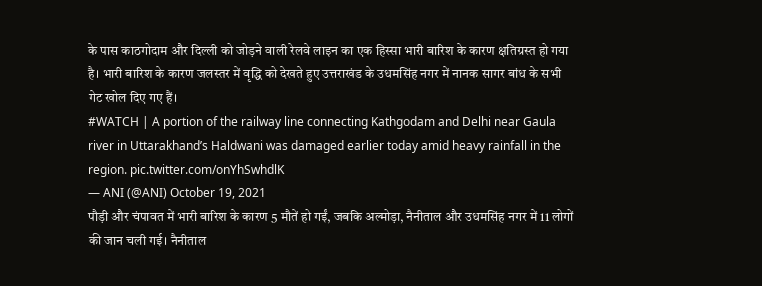के पास काठगोदाम और दिल्ली को जोड़ने वाली रेलवे लाइन का एक हिस्सा भारी बारिश के कारण क्षतिग्रस्त हो गया है। भारी बारिश के कारण जलस्तर में वृद्धि को देखते हुए उत्तराखंड के उधमसिंह नगर में नानक सागर बांध के सभी गेट खोल दिए गए हैं।
#WATCH | A portion of the railway line connecting Kathgodam and Delhi near Gaula river in Uttarakhand’s Haldwani was damaged earlier today amid heavy rainfall in the region. pic.twitter.com/onYhSwhdlK
— ANI (@ANI) October 19, 2021
पौड़ी और चंपावत में भारी बारिश के कारण 5 मौतें हो गईं, जबकि अल्मोड़ा, नैनीताल और उधमसिंह नगर में 11 लोगों की जान चली गई। नैनीताल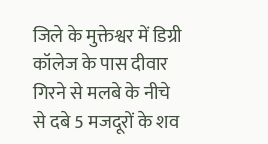जिले के मुक्तेश्वर में डिग्री कॉलेज के पास दीवार गिरने से मलबे के नीचे से दबे 5 मजदूरों के शव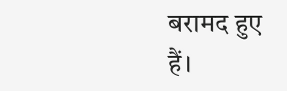बरामद हुए हैं।